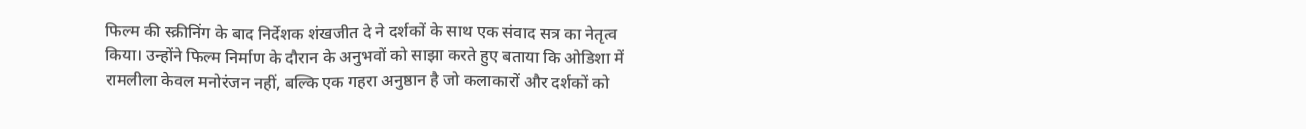फिल्म की स्क्रीनिंग के बाद निर्देशक शंखजीत दे ने दर्शकों के साथ एक संवाद सत्र का नेतृत्व किया। उन्होंने फिल्म निर्माण के दौरान के अनुभवों को साझा करते हुए बताया कि ओडिशा में रामलीला केवल मनोरंजन नहीं, बल्कि एक गहरा अनुष्ठान है जो कलाकारों और दर्शकों को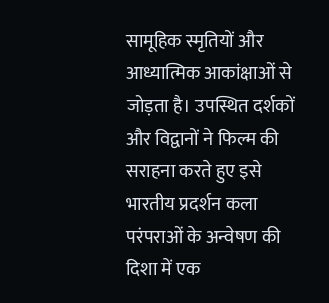सामूहिक स्मृतियों और आध्यात्मिक आकांक्षाओं से जोड़ता है। उपस्थित दर्शकों और विद्वानों ने फिल्म की सराहना करते हुए इसे भारतीय प्रदर्शन कला परंपराओं के अन्वेषण की दिशा में एक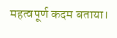महत्वपूर्ण कदम बताया।